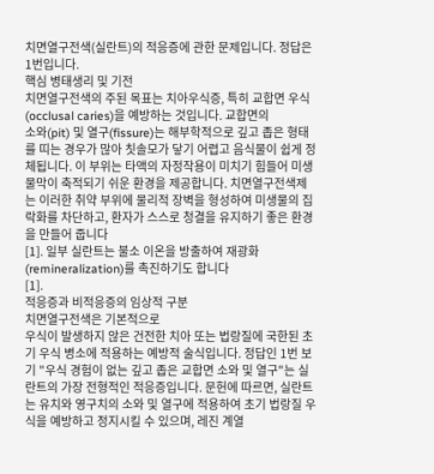치면열구전색(실란트)의 적응증에 관한 문제입니다. 정답은
1번입니다.
핵심 병태생리 및 기전
치면열구전색의 주된 목표는 치아우식증, 특히 교합면 우식(occlusal caries)을 예방하는 것입니다. 교합면의
소와(pit) 및 열구(fissure)는 해부학적으로 깊고 좁은 형태를 띠는 경우가 많아 칫솔모가 닿기 어렵고 음식물이 쉽게 정체됩니다. 이 부위는 타액의 자정작용이 미치기 힘들어 미생물막이 축적되기 쉬운 환경을 제공합니다. 치면열구전색제는 이러한 취약 부위에 물리적 장벽을 형성하여 미생물의 집락화를 차단하고, 환자가 스스로 청결을 유지하기 좋은 환경을 만들어 줍니다
[1]. 일부 실란트는 불소 이온을 방출하여 재광화(remineralization)를 촉진하기도 합니다
[1].
적응증과 비적응증의 임상적 구분
치면열구전색은 기본적으로
우식이 발생하지 않은 건전한 치아 또는 법랑질에 국한된 초기 우식 병소에 적용하는 예방적 술식입니다. 정답인 1번 보기 "우식 경험이 없는 깊고 좁은 교합면 소와 및 열구"는 실란트의 가장 전형적인 적응증입니다. 문헌에 따르면, 실란트는 유치와 영구치의 소와 및 열구에 적용하여 초기 법랑질 우식을 예방하고 정지시킬 수 있으며, 레진 계열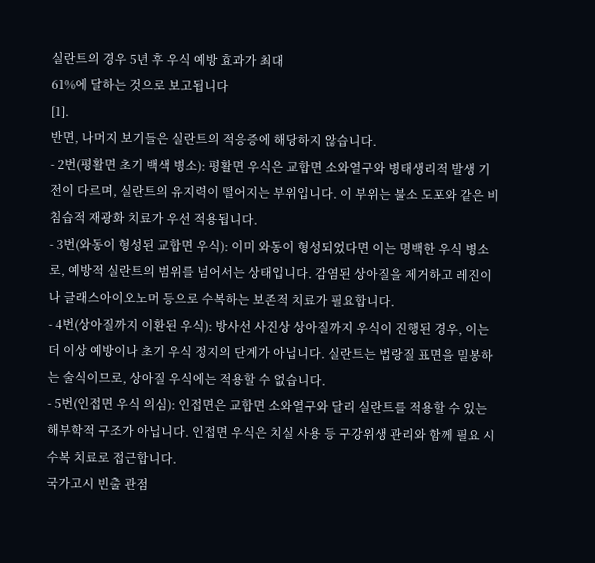실란트의 경우 5년 후 우식 예방 효과가 최대
61%에 달하는 것으로 보고됩니다
[1].
반면, 나머지 보기들은 실란트의 적응증에 해당하지 않습니다.
- 2번(평활면 초기 백색 병소): 평활면 우식은 교합면 소와열구와 병태생리적 발생 기전이 다르며, 실란트의 유지력이 떨어지는 부위입니다. 이 부위는 불소 도포와 같은 비침습적 재광화 치료가 우선 적용됩니다.
- 3번(와동이 형성된 교합면 우식): 이미 와동이 형성되었다면 이는 명백한 우식 병소로, 예방적 실란트의 범위를 넘어서는 상태입니다. 감염된 상아질을 제거하고 레진이나 글래스아이오노머 등으로 수복하는 보존적 치료가 필요합니다.
- 4번(상아질까지 이환된 우식): 방사선 사진상 상아질까지 우식이 진행된 경우, 이는 더 이상 예방이나 초기 우식 정지의 단계가 아닙니다. 실란트는 법랑질 표면을 밀봉하는 술식이므로, 상아질 우식에는 적용할 수 없습니다.
- 5번(인접면 우식 의심): 인접면은 교합면 소와열구와 달리 실란트를 적용할 수 있는 해부학적 구조가 아닙니다. 인접면 우식은 치실 사용 등 구강위생 관리와 함께 필요 시 수복 치료로 접근합니다.
국가고시 빈출 관점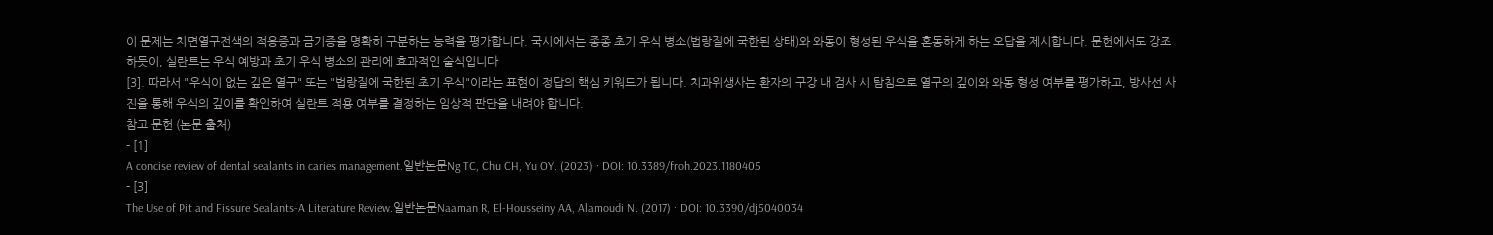이 문제는 치면열구전색의 적응증과 금기증을 명확히 구분하는 능력을 평가합니다. 국시에서는 종종 초기 우식 병소(법랑질에 국한된 상태)와 와동이 형성된 우식을 혼동하게 하는 오답을 제시합니다. 문헌에서도 강조하듯이, 실란트는 우식 예방과 초기 우식 병소의 관리에 효과적인 술식입니다
[3]. 따라서 "우식이 없는 깊은 열구" 또는 "법랑질에 국한된 초기 우식"이라는 표현이 정답의 핵심 키워드가 됩니다. 치과위생사는 환자의 구강 내 검사 시 탐침으로 열구의 깊이와 와동 형성 여부를 평가하고, 방사선 사진을 통해 우식의 깊이를 확인하여 실란트 적용 여부를 결정하는 임상적 판단을 내려야 합니다.
참고 문헌 (논문 출처)
- [1]
A concise review of dental sealants in caries management.일반논문Ng TC, Chu CH, Yu OY. (2023) · DOI: 10.3389/froh.2023.1180405
- [3]
The Use of Pit and Fissure Sealants-A Literature Review.일반논문Naaman R, El-Housseiny AA, Alamoudi N. (2017) · DOI: 10.3390/dj5040034